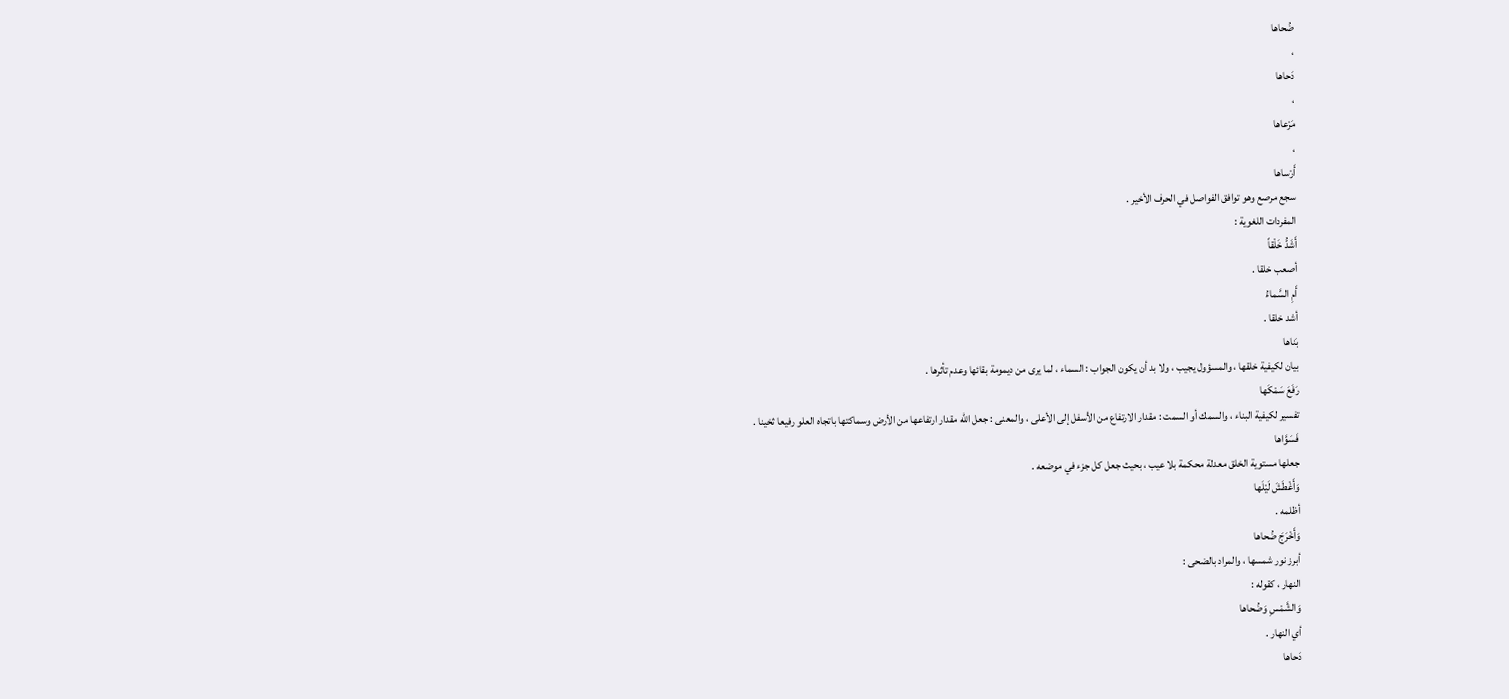ضُحاها
،
دَحاها
،
مَرْعاها
،
أَرْساها
سجع مرصع وهو توافق الفواصل في الحرف الأخير .
المفردات اللغوية :
أَشَدُّ خَلْقاً
أصعب خلقا .
أَمِ السَّماءُ
أشد خلقا .
بَناها
بيان لكيفية خلقها ، والمسؤول يجيب ، ولا بد أن يكون الجواب : السماء ، لما يرى من ديمومة بقائها وعدم تأثرها .
رَفَعَ سَمْكَها
تفسير لكيفية البناء ، والسمك أو السمت : مقدار الارتفاع من الأسفل إلى الأعلى ، والمعنى : جعل اللّه مقدار ارتفاعها من الأرض وسماكتها باتجاه العلو رفيعا ثخينا .
فَسَوَّاها
جعلها مستوية الخلق معدلة محكمة بلا عيب ، بحيث جعل كل جزء في موضعه .
وَأَغْطَشَ لَيْلَها
أظلمه .
وَأَخْرَجَ ضُحاها
أبرز نور شمسها ، والمراد بالضحى :
النهار ، كقوله :
وَالشَّمْسِ وَضُحاها
أي النهار .
دَحاها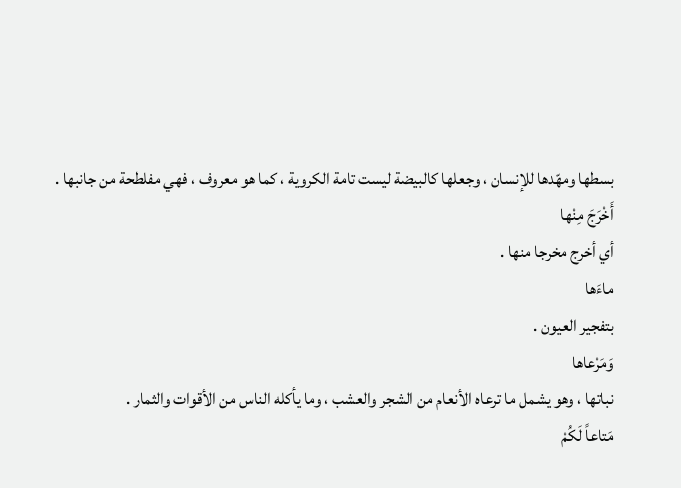بسطها ومهّدها للإنسان ، وجعلها كالبيضة ليست تامة الكروية ، كما هو معروف ، فهي مفلطحة من جانبها .
أَخْرَجَ مِنْها
أي أخرج مخرجا منها .
ماءَها
بتفجير العيون .
وَمَرْعاها
نباتها ، وهو يشمل ما ترعاه الأنعام من الشجر والعشب ، وما يأكله الناس من الأقوات والثمار .
مَتاعاً لَكُمْ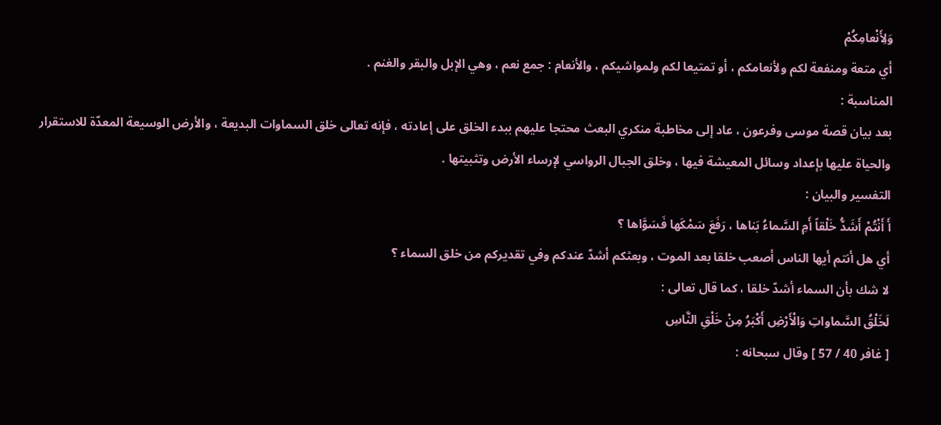وَلِأَنْعامِكُمْ
أي متعة ومنفعة لكم ولأنعامكم ، أو تمتيعا لكم ولمواشيكم ، والأنعام : جمع نعم ، وهي الإبل والبقر والغنم .
المناسبة :
بعد بيان قصة موسى وفرعون ، عاد إلى مخاطبة منكري البعث محتجا عليهم ببدء الخلق على إعادته ، فإنه تعالى خلق السماوات البديعة ، والأرض الوسيعة المعدّة للاستقرار والحياة عليها بإعداد وسائل المعيشة فيها ، وخلق الجبال الرواسي لإرساء الأرض وتثبيتها .
التفسير والبيان :
أَ أَنْتُمْ أَشَدُّ خَلْقاً أَمِ السَّماءُ بَناها ، رَفَعَ سَمْكَها فَسَوَّاها ؟
أي هل أنتم أيها الناس أصعب خلقا بعد الموت ، وبعثكم أشدّ عندكم وفي تقديركم من خلق السماء ؟
لا شك بأن السماء أشدّ خلقا ، كما قال تعالى :
لَخَلْقُ السَّماواتِ وَالْأَرْضِ أَكْبَرُ مِنْ خَلْقِ النَّاسِ
[ غافر 40 / 57 ] وقال سبحانه :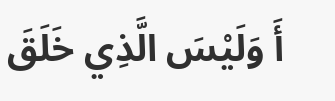أَ وَلَيْسَ الَّذِي خَلَقَ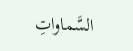السَّماواتِ